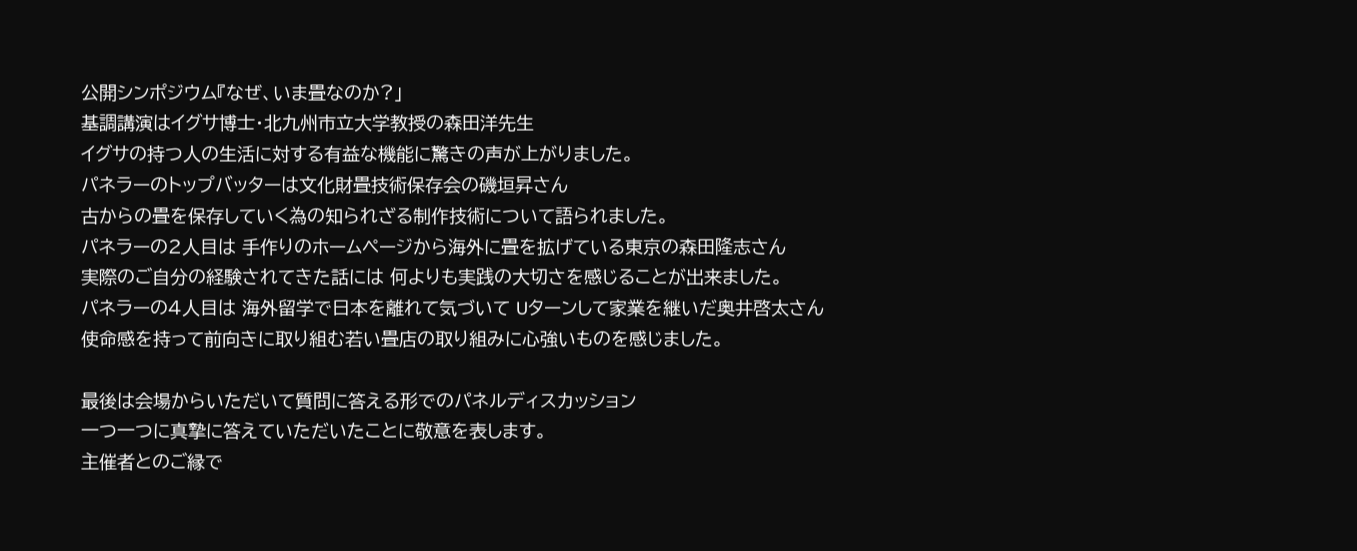公開シンポジウム『なぜ、いま畳なのか?」
基調講演はイグサ博士・北九州市立大学教授の森田洋先生
イグサの持つ人の生活に対する有益な機能に驚きの声が上がりました。
パネラーのトップバッターは文化財畳技術保存会の磯垣昇さん
古からの畳を保存していく為の知られざる制作技術について語られました。
パネラーの2人目は 手作りのホームページから海外に畳を拡げている東京の森田隆志さん
実際のご自分の経験されてきた話には 何よりも実践の大切さを感じることが出来ました。
パネラーの4人目は 海外留学で日本を離れて気づいて Uターンして家業を継いだ奥井啓太さん
使命感を持って前向きに取り組む若い畳店の取り組みに心強いものを感じました。

最後は会場からいただいて質問に答える形でのパネルディスカッション
一つ一つに真摯に答えていただいたことに敬意を表します。
主催者とのご縁で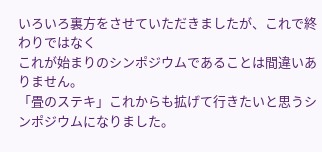いろいろ裏方をさせていただきましたが、これで終わりではなく
これが始まりのシンポジウムであることは間違いありません。
「畳のステキ」これからも拡げて行きたいと思うシンポジウムになりました。